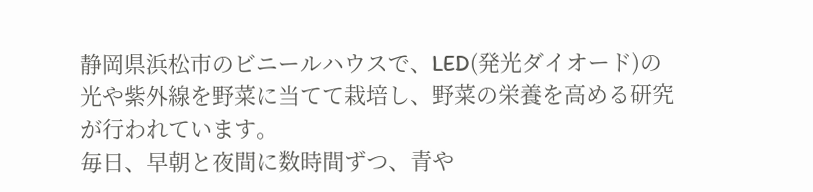静岡県浜松市のビニールハウスで、LED(発光ダイオード)の光や紫外線を野菜に当てて栽培し、野菜の栄養を高める研究が行われています。
毎日、早朝と夜間に数時間ずつ、青や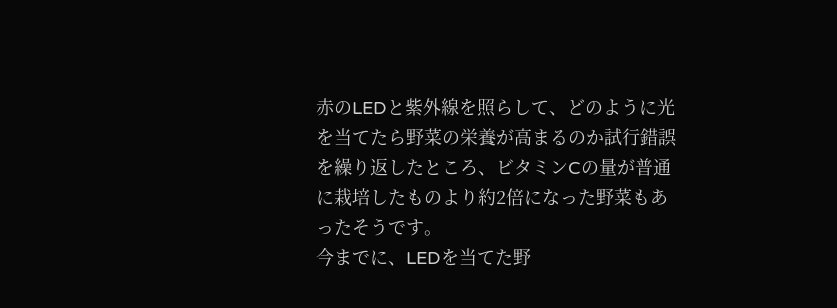赤のLEDと紫外線を照らして、どのように光を当てたら野菜の栄養が高まるのか試行錯誤を繰り返したところ、ビタミンCの量が普通に栽培したものより約2倍になった野菜もあったそうです。
今までに、LEDを当てた野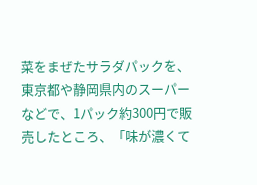菜をまぜたサラダパックを、東京都や静岡県内のスーパーなどで、1パック約300円で販売したところ、「味が濃くて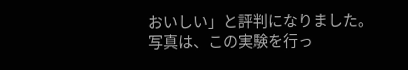おいしい」と評判になりました。
写真は、この実験を行っ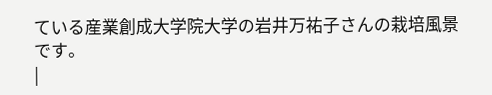ている産業創成大学院大学の岩井万祐子さんの栽培風景です。
|